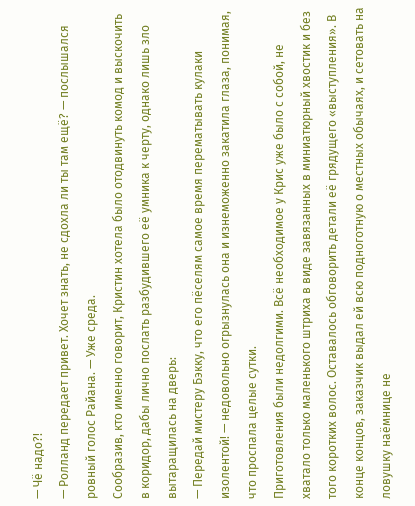— Чё надо?!
— Ролланд передает привет. Хочет знать, не сдохла ли ты там ещё? — послышался ровный голос Райана. — Уже среда.
Сообразив, кто именно говорит, Кристин хотела было отодвинуть комод и выскочить в коридор, дабы лично послать разбудившего её умника к черту, однако лишь зло вытаращилась на дверь:
— Передай мистеру Бэкку, что его пёселям самое время перематывать кулаки изолентой! — недовольно огрызнулась она и изнеможенно закатила глаза, понимая, что проспала целые сутки.
Приготовления были недолгими. Всё необходимое у Крис уже было с собой, не хватало только маленького штриха в виде завязанных в миниатюрный хвостик и без того коротких волос. Оставалось обговорить детали её грядущего «выступления». В конце концов, заказчик выдал ей всю подноготную о местных обычаях, и сетовать на ловушку наёмнице не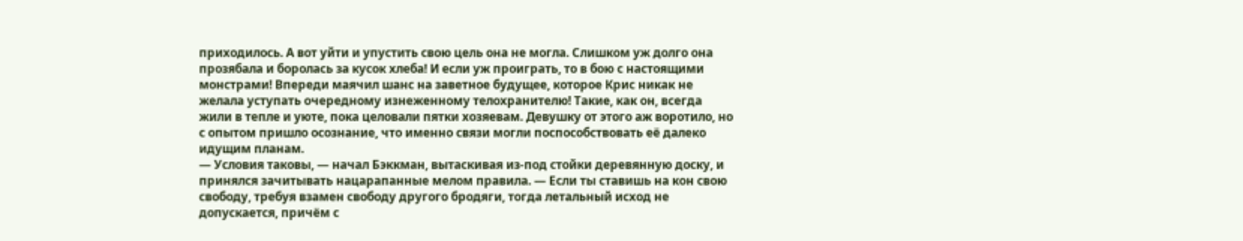приходилось. А вот уйти и упустить свою цель она не могла. Слишком уж долго она прозябала и боролась за кусок хлеба! И если уж проиграть, то в бою с настоящими монстрами! Впереди маячил шанс на заветное будущее, которое Крис никак не желала уступать очередному изнеженному телохранителю! Такие, как он, всегда жили в тепле и уюте, пока целовали пятки хозяевам. Девушку от этого аж воротило, но с опытом пришло осознание, что именно связи могли поспособствовать её далеко идущим планам.
— Условия таковы, — начал Бэккман, вытаскивая из-под стойки деревянную доску, и принялся зачитывать нацарапанные мелом правила. — Если ты ставишь на кон свою свободу, требуя взамен свободу другого бродяги, тогда летальный исход не допускается, причём с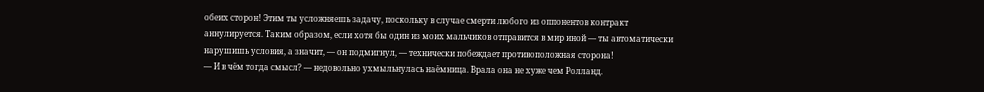обеих сторон! Этим ты усложняешь задачу, поскольку в случае смерти любого из оппонентов контракт аннулируется. Таким образом, если хотя бы один из моих мальчиков отправится в мир иной — ты автоматически нарушишь условия, а значит, — он подмигнул, — технически побеждает противоположная сторона!
— И в чём тогда смысл? — недовольно ухмыльнулась наёмница. Врала она не хуже чем Ролланд.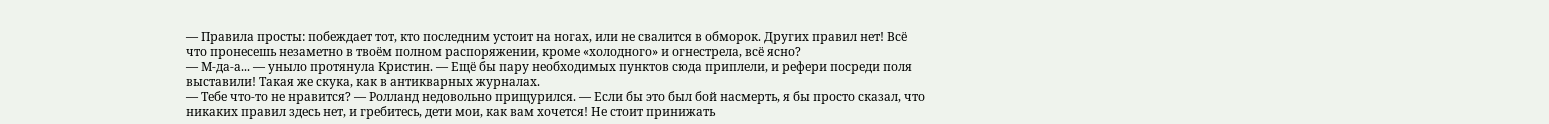— Правила просты: побеждает тот, кто последним устоит на ногах, или не свалится в обморок. Других правил нет! Всё что пронесешь незаметно в твоём полном распоряжении, кроме «холодного» и огнестрела, всё ясно?
— М-да-а... — уныло протянула Кристин. — Ещё бы пару необходимых пунктов сюда приплели, и рефери посреди поля выставили! Такая же скука, как в антикварных журналах.
— Тебе что-то не нравится? — Ролланд недовольно прищурился. — Если бы это был бой насмерть, я бы просто сказал, что никаких правил здесь нет, и гребитесь, дети мои, как вам хочется! Не стоит принижать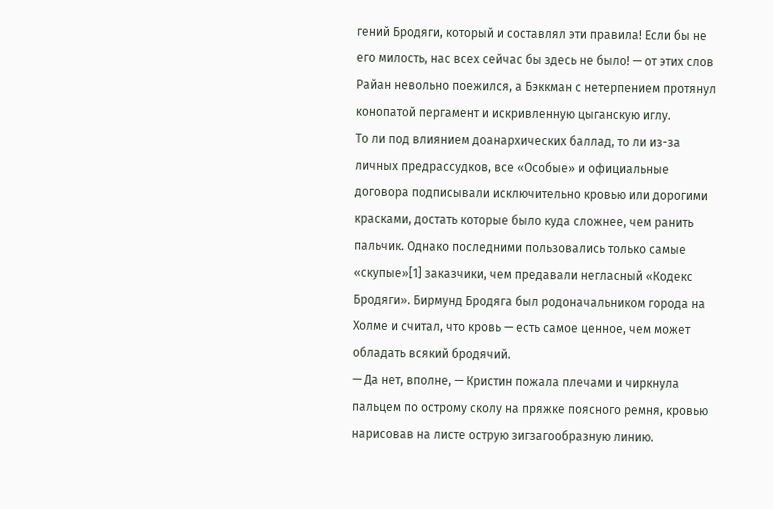гений Бродяги, который и составлял эти правила! Если бы не его милость, нас всех сейчас бы здесь не было! — от этих слов Райан невольно поежился, а Бэккман с нетерпением протянул конопатой пергамент и искривленную цыганскую иглу.
То ли под влиянием доанархических баллад, то ли из-за личных предрассудков, все «Особые» и официальные договора подписывали исключительно кровью или дорогими красками, достать которые было куда сложнее, чем ранить пальчик. Однако последними пользовались только самые «скупые»[1] заказчики, чем предавали негласный «Кодекс Бродяги». Бирмунд Бродяга был родоначальником города на Холме и считал, что кровь — есть самое ценное, чем может обладать всякий бродячий.
— Да нет, вполне, — Кристин пожала плечами и чиркнула пальцем по острому сколу на пряжке поясного ремня, кровью нарисовав на листе острую зигзагообразную линию.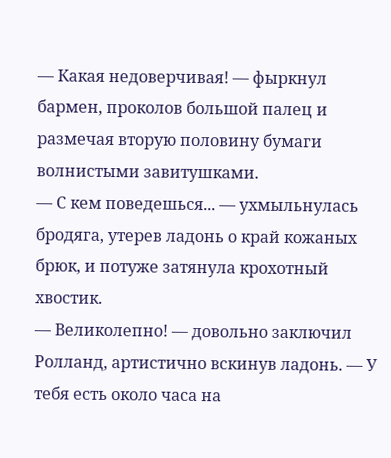— Какая недоверчивая! — фыркнул бармен, проколов большой палец и размечая вторую половину бумаги волнистыми завитушками.
— С кем поведешься... — ухмыльнулась бродяга, утерев ладонь о край кожаных брюк, и потуже затянула крохотный хвостик.
— Великолепно! — довольно заключил Ролланд, артистично вскинув ладонь. — У тебя есть около часа на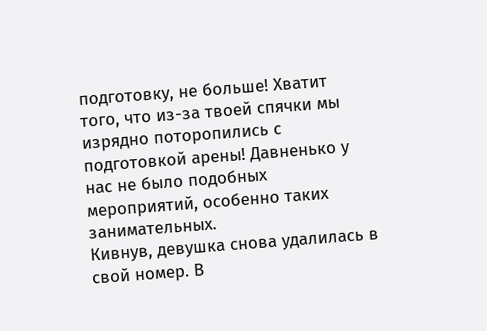подготовку, не больше! Хватит того, что из-за твоей спячки мы изрядно поторопились с подготовкой арены! Давненько у нас не было подобных мероприятий, особенно таких занимательных.
Кивнув, девушка снова удалилась в свой номер. В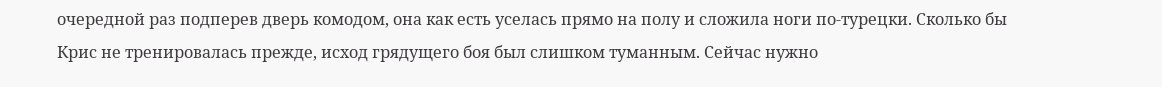очередной раз подперев дверь комодом, она как есть уселась прямо на полу и сложила ноги по-турецки. Сколько бы Крис не тренировалась прежде, исход грядущего боя был слишком туманным. Сейчас нужно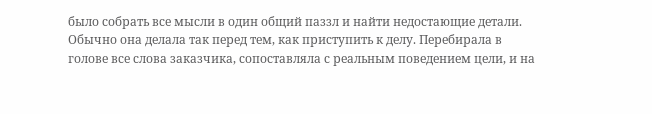было собрать все мысли в один общий паззл и найти недостающие детали. Обычно она делала так перед тем, как приступить к делу. Перебирала в голове все слова заказчика, сопоставляла с реальным поведением цели, и на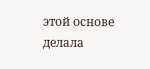этой основе делала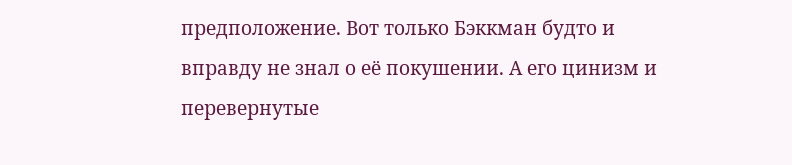предположение. Вот только Бэккман будто и вправду не знал о её покушении. А его цинизм и перевернутые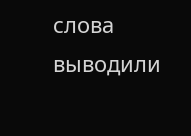слова выводили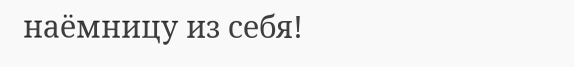наёмницу из себя!